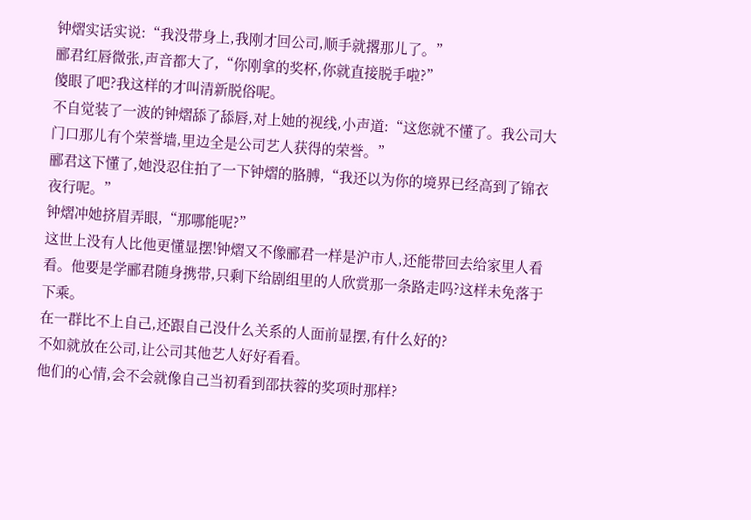钟熠实话实说:“我没带身上,我刚才回公司,顺手就撂那儿了。”
郦君红唇微张,声音都大了,“你刚拿的奖杯,你就直接脱手啦?”
傻眼了吧?我这样的才叫清新脱俗呢。
不自觉装了一波的钟熠舔了舔唇,对上她的视线,小声道:“这您就不懂了。我公司大门口那儿有个荣誉墙,里边全是公司艺人获得的荣誉。”
郦君这下懂了,她没忍住拍了一下钟熠的胳膊,“我还以为你的境界已经高到了锦衣夜行呢。”
钟熠冲她挤眉弄眼,“那哪能呢?”
这世上没有人比他更懂显摆!钟熠又不像郦君一样是沪市人,还能带回去给家里人看看。他要是学郦君随身携带,只剩下给剧组里的人欣赏那一条路走吗?这样未免落于下乘。
在一群比不上自己,还跟自己没什么关系的人面前显摆,有什么好的?
不如就放在公司,让公司其他艺人好好看看。
他们的心情,会不会就像自己当初看到邵扶蓉的奖项时那样?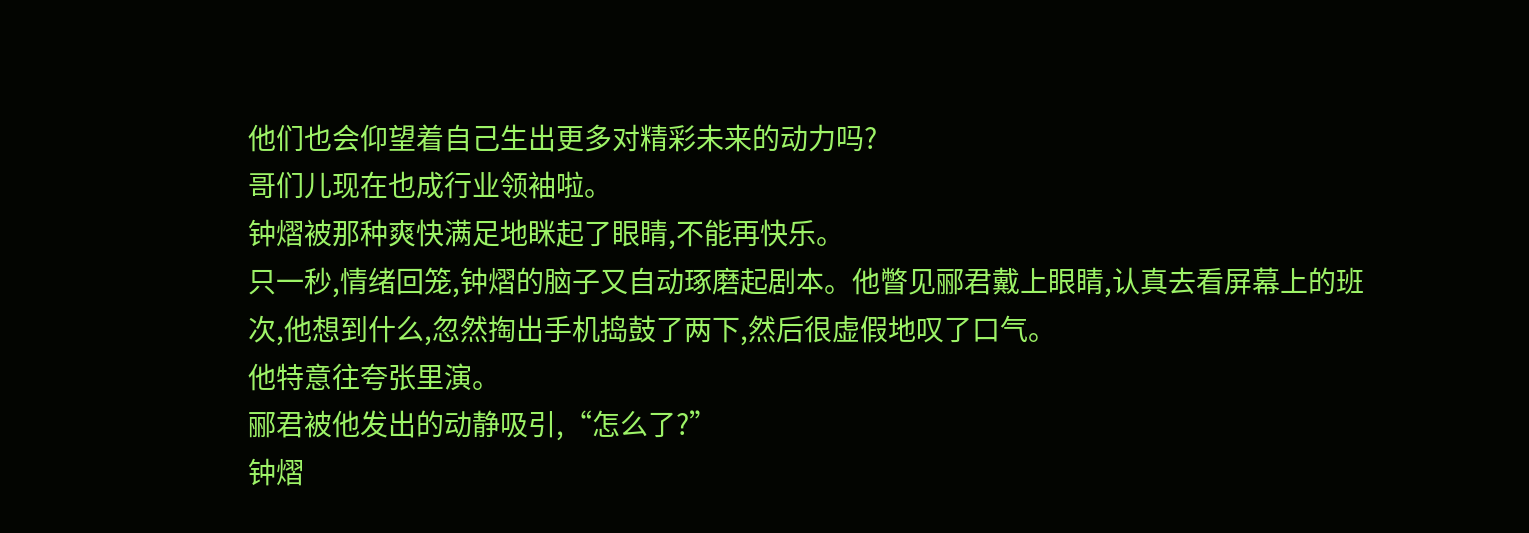他们也会仰望着自己生出更多对精彩未来的动力吗?
哥们儿现在也成行业领袖啦。
钟熠被那种爽快满足地眯起了眼睛,不能再快乐。
只一秒,情绪回笼,钟熠的脑子又自动琢磨起剧本。他瞥见郦君戴上眼睛,认真去看屏幕上的班次,他想到什么,忽然掏出手机捣鼓了两下,然后很虚假地叹了口气。
他特意往夸张里演。
郦君被他发出的动静吸引,“怎么了?”
钟熠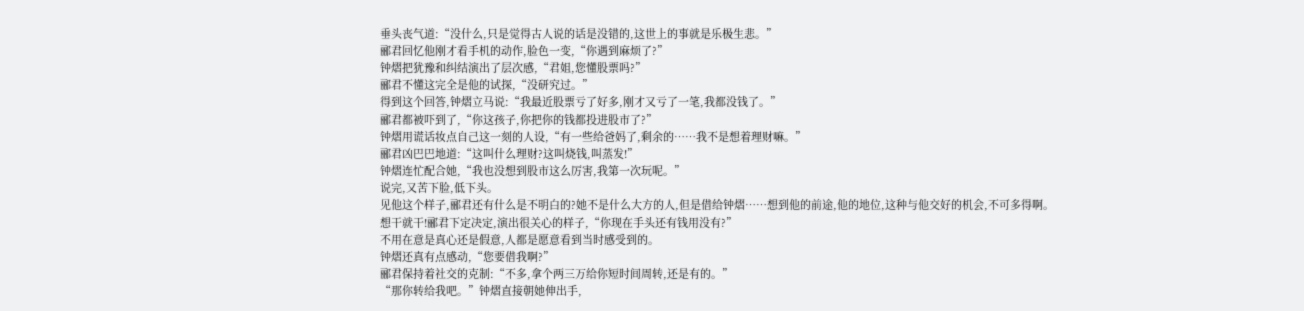垂头丧气道:“没什么,只是觉得古人说的话是没错的,这世上的事就是乐极生悲。”
郦君回忆他刚才看手机的动作,脸色一变,“你遇到麻烦了?”
钟熠把犹豫和纠结演出了层次感,“君姐,您懂股票吗?”
郦君不懂这完全是他的试探,“没研究过。”
得到这个回答,钟熠立马说:“我最近股票亏了好多,刚才又亏了一笔,我都没钱了。”
郦君都被吓到了,“你这孩子,你把你的钱都投进股市了?”
钟熠用谎话妆点自己这一刻的人设,“有一些给爸妈了,剩余的……我不是想着理财嘛。”
郦君凶巴巴地道:“这叫什么理财?这叫烧钱,叫蒸发!”
钟熠连忙配合她,“我也没想到股市这么厉害,我第一次玩呢。”
说完,又苦下脸,低下头。
见他这个样子,郦君还有什么是不明白的?她不是什么大方的人,但是借给钟熠……想到他的前途,他的地位,这种与他交好的机会,不可多得啊。
想干就干!郦君下定决定,演出很关心的样子,“你现在手头还有钱用没有?”
不用在意是真心还是假意,人都是愿意看到当时感受到的。
钟熠还真有点感动,“您要借我啊?”
郦君保持着社交的克制:“不多,拿个两三万给你短时间周转,还是有的。”
“那你转给我吧。”钟熠直接朝她伸出手,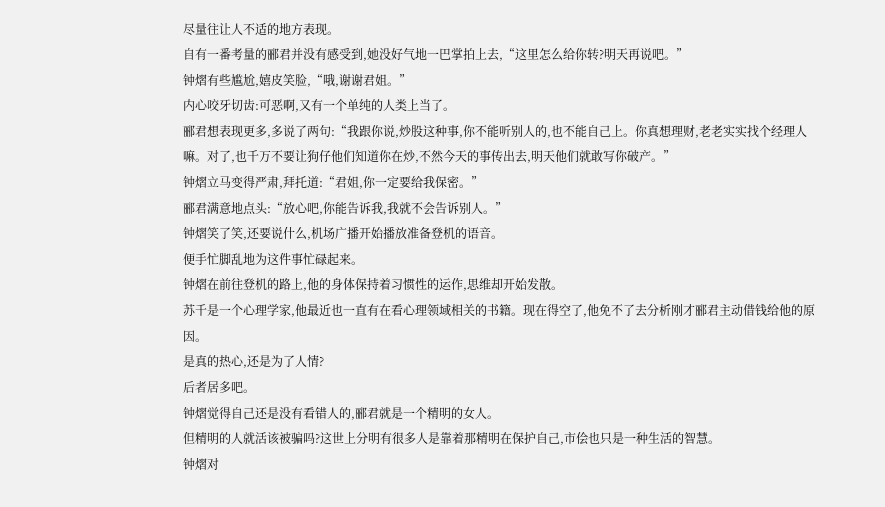尽量往让人不适的地方表现。
自有一番考量的郦君并没有感受到,她没好气地一巴掌拍上去,“这里怎么给你转?明天再说吧。”
钟熠有些尴尬,嬉皮笑脸,“哦,谢谢君姐。”
内心咬牙切齿:可恶啊,又有一个单纯的人类上当了。
郦君想表现更多,多说了两句:“我跟你说,炒股这种事,你不能听别人的,也不能自己上。你真想理财,老老实实找个经理人嘛。对了,也千万不要让狗仔他们知道你在炒,不然今天的事传出去,明天他们就敢写你破产。”
钟熠立马变得严肃,拜托道:“君姐,你一定要给我保密。”
郦君满意地点头:“放心吧,你能告诉我,我就不会告诉别人。”
钟熠笑了笑,还要说什么,机场广播开始播放准备登机的语音。
便手忙脚乱地为这件事忙碌起来。
钟熠在前往登机的路上,他的身体保持着习惯性的运作,思维却开始发散。
苏千是一个心理学家,他最近也一直有在看心理领域相关的书籍。现在得空了,他免不了去分析刚才郦君主动借钱给他的原因。
是真的热心,还是为了人情?
后者居多吧。
钟熠觉得自己还是没有看错人的,郦君就是一个精明的女人。
但精明的人就活该被骗吗?这世上分明有很多人是靠着那精明在保护自己,市侩也只是一种生活的智慧。
钟熠对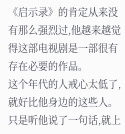《启示录》的肯定从来没有那么强烈过,他越来越觉得这部电视剧是一部很有存在必要的作品。
这个年代的人戒心太低了,就好比他身边的这些人。只是听他说了一句话,就上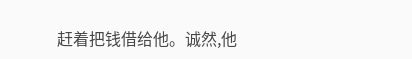赶着把钱借给他。诚然,他